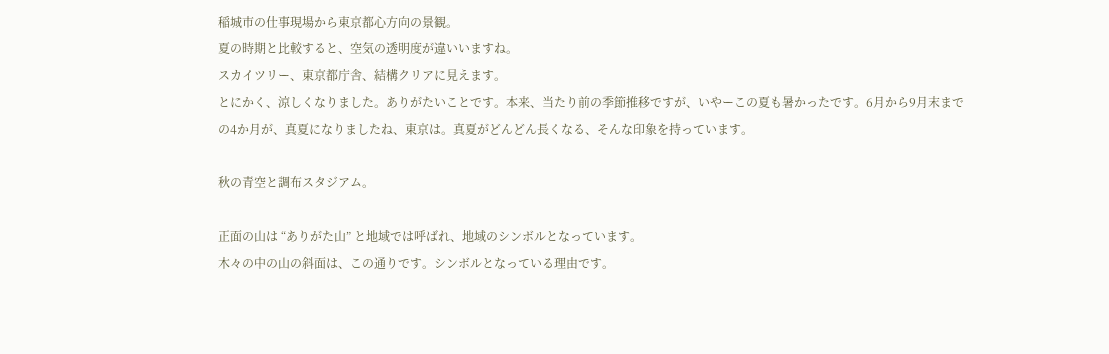稲城市の仕事現場から東京都心方向の景観。
夏の時期と比較すると、空気の透明度が違いいますね。
スカイツリー、東京都庁舎、結構クリアに見えます。
とにかく、涼しくなりました。ありがたいことです。本来、当たり前の季節推移ですが、いやーこの夏も暑かったです。6月から9月末までの4か月が、真夏になりましたね、東京は。真夏がどんどん長くなる、そんな印象を持っています。

秋の青空と調布スタジアム。

正面の山は “ありがた山” と地域では呼ばれ、地域のシンボルとなっています。
木々の中の山の斜面は、この通りです。シンボルとなっている理由です。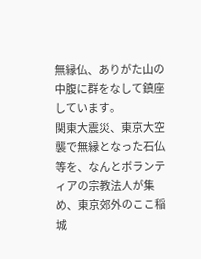無縁仏、ありがた山の中腹に群をなして鎮座しています。
関東大震災、東京大空襲で無縁となった石仏等を、なんとボランティアの宗教法人が集め、東京郊外のここ稲城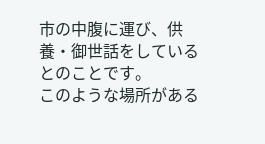市の中腹に運び、供養・御世話をしているとのことです。
このような場所がある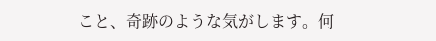こと、奇跡のような気がします。何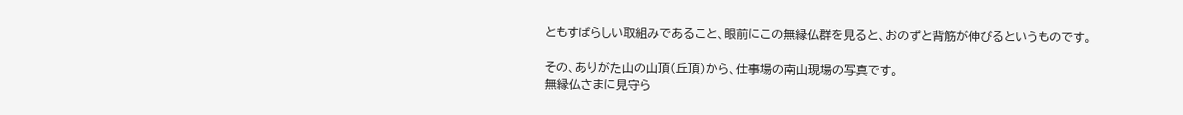ともすばらしい取組みであること、眼前にこの無縁仏群を見ると、おのずと背筋が伸びるというものです。

その、ありがた山の山頂(丘頂)から、仕事場の南山現場の写真です。
無縁仏さまに見守ら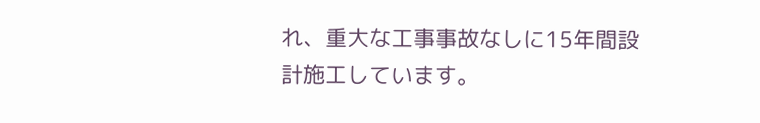れ、重大な工事事故なしに15年間設計施工しています。